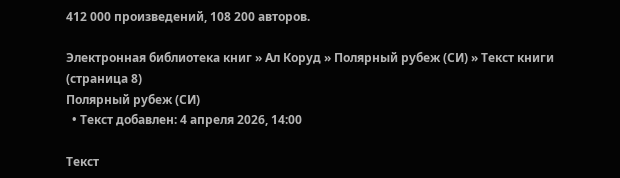412 000 произведений, 108 200 авторов.

Электронная библиотека книг » Ал Коруд » Полярный рубеж (СИ) » Текст книги (страница 8)
Полярный рубеж (СИ)
  • Текст добавлен: 4 апреля 2026, 14:00

Текст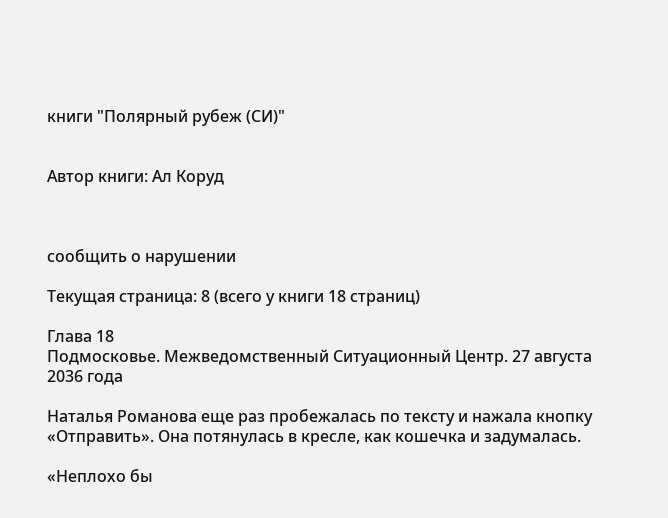книги "Полярный рубеж (СИ)"


Автор книги: Ал Коруд



сообщить о нарушении

Текущая страница: 8 (всего у книги 18 страниц)

Глава 18
Подмосковье. Межведомственный Ситуационный Центр. 27 августа 2036 года

Наталья Романова еще раз пробежалась по тексту и нажала кнопку «Отправить». Она потянулась в кресле, как кошечка и задумалась.

«Неплохо бы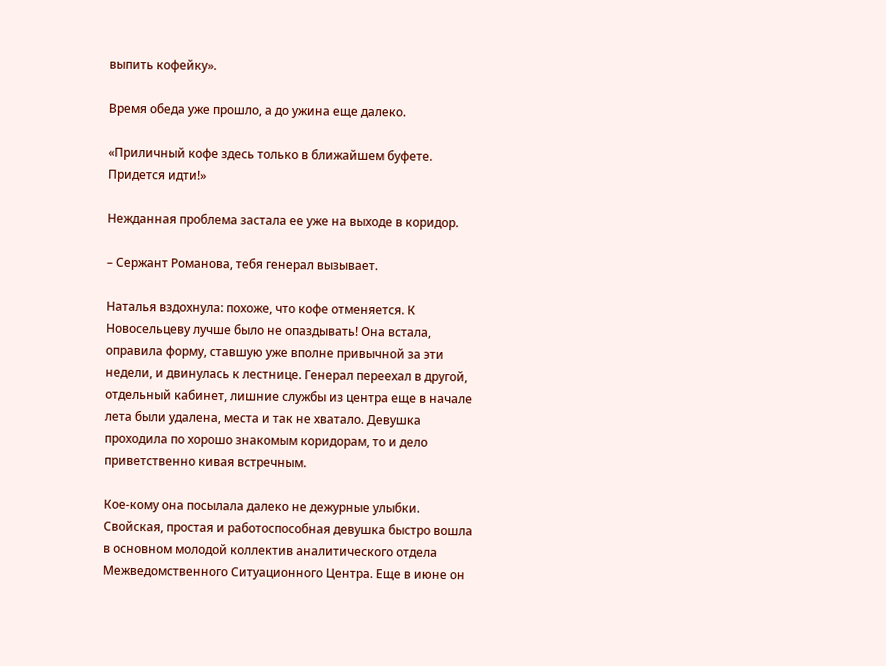выпить кофейку».

Время обеда уже прошло, а до ужина еще далеко.

«Приличный кофе здесь только в ближайшем буфете. Придется идти!»

Нежданная проблема застала ее уже на выходе в коридор.

– Сержант Романова, тебя генерал вызывает.

Наталья вздохнула: похоже, что кофе отменяется. К Новосельцеву лучше было не опаздывать! Она встала, оправила форму, ставшую уже вполне привычной за эти недели, и двинулась к лестнице. Генерал переехал в другой, отдельный кабинет, лишние службы из центра еще в начале лета были удалена, места и так не хватало. Девушка проходила по хорошо знакомым коридорам, то и дело приветственно кивая встречным.

Кое-кому она посылала далеко не дежурные улыбки. Свойская, простая и работоспособная девушка быстро вошла в основном молодой коллектив аналитического отдела Межведомственного Ситуационного Центра. Еще в июне он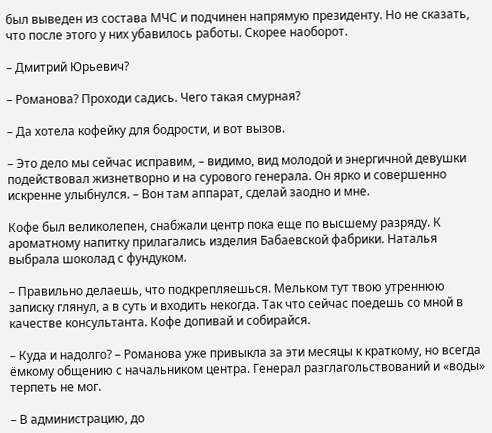был выведен из состава МЧС и подчинен напрямую президенту. Но не сказать, что после этого у них убавилось работы. Скорее наоборот.

– Дмитрий Юрьевич?

– Романова? Проходи садись. Чего такая смурная?

– Да хотела кофейку для бодрости, и вот вызов.

– Это дело мы сейчас исправим, – видимо, вид молодой и энергичной девушки подействовал жизнетворно и на сурового генерала. Он ярко и совершенно искренне улыбнулся. – Вон там аппарат, сделай заодно и мне.

Кофе был великолепен, снабжали центр пока еще по высшему разряду. К ароматному напитку прилагались изделия Бабаевской фабрики. Наталья выбрала шоколад с фундуком.

– Правильно делаешь, что подкрепляешься. Мельком тут твою утреннюю записку глянул, а в суть и входить некогда. Так что сейчас поедешь со мной в качестве консультанта. Кофе допивай и собирайся.

– Куда и надолго? – Романова уже привыкла за эти месяцы к краткому, но всегда ёмкому общению с начальником центра. Генерал разглагольствований и «воды» терпеть не мог.

– В администрацию, до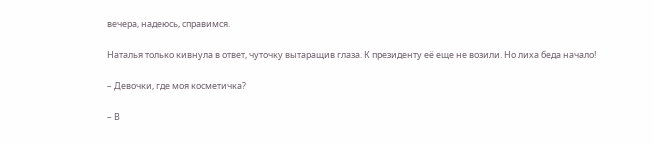вечера, надеюсь, справимся.

Наталья только кивнула в ответ, чуточку вытаращив глаза. К президенту её еще не возили. Но лиха беда начало!

– Девочки, где моя косметичка?

– В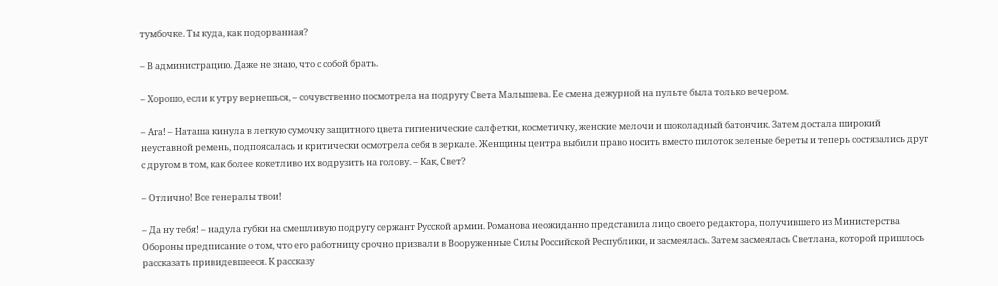тумбочке. Ты куда, как подорванная?

– В администрацию. Даже не знаю, что с собой брать.

– Хорошо, если к утру вернешься, – сочувственно посмотрела на подругу Света Малышева. Ее смена дежурной на пульте была только вечером.

– Ага! – Наташа кинула в легкую сумочку защитного цвета гигиенические салфетки, косметичку, женские мелочи и шоколадный батончик. Затем достала широкий неуставной ремень, подпоясалась и критически осмотрела себя в зеркале. Женщины центра выбили право носить вместо пилоток зеленые береты и теперь состязались друг с другом в том, как более кокетливо их водрузить на голову. – Как, Свет?

– Отлично! Все генералы твои!

– Да ну тебя! – надула губки на смешливую подругу сержант Русской армии. Романова неожиданно представила лицо своего редактора, получившего из Министерства Обороны предписание о том, что его работницу срочно призвали в Вооруженные Силы Российской Республики, и засмеялась. Затем засмеялась Светлана, которой пришлось рассказать привидевшееся. К рассказу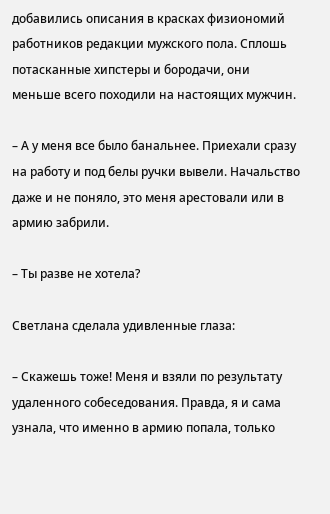добавились описания в красках физиономий работников редакции мужского пола. Сплошь потасканные хипстеры и бородачи, они меньше всего походили на настоящих мужчин.

– А у меня все было банальнее. Приехали сразу на работу и под белы ручки вывели. Начальство даже и не поняло, это меня арестовали или в армию забрили.

– Ты разве не хотела?

Светлана сделала удивленные глаза:

– Скажешь тоже! Меня и взяли по результату удаленного собеседования. Правда, я и сама узнала, что именно в армию попала, только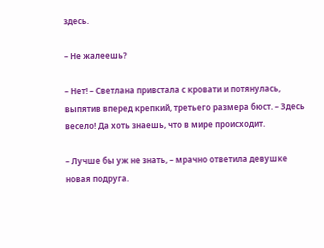здесь.

– Не жалеешь?

– Нет! – Светлана привстала с кровати и потянулась, выпятив вперед крепкий, третьего размера бюст. – Здесь весело! Да хоть знаешь, что в мире происходит.

– Лучше бы уж не знать, – мрачно ответила девушке новая подруга.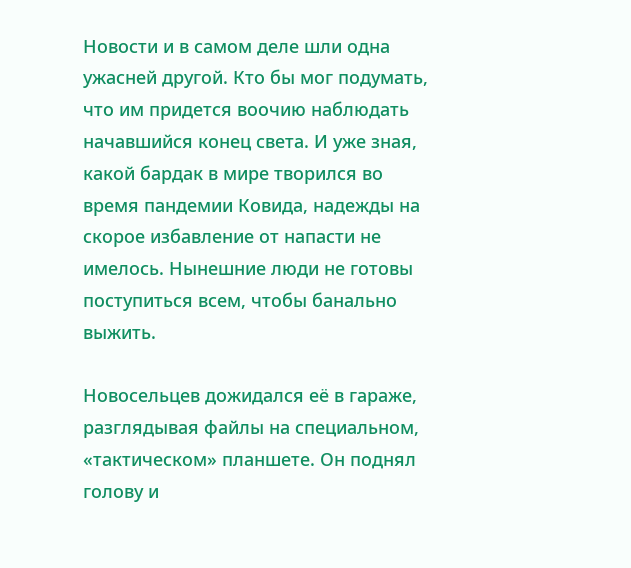Новости и в самом деле шли одна ужасней другой. Кто бы мог подумать, что им придется воочию наблюдать начавшийся конец света. И уже зная, какой бардак в мире творился во время пандемии Ковида, надежды на скорое избавление от напасти не имелось. Нынешние люди не готовы поступиться всем, чтобы банально выжить.

Новосельцев дожидался её в гараже, разглядывая файлы на специальном, «тактическом» планшете. Он поднял голову и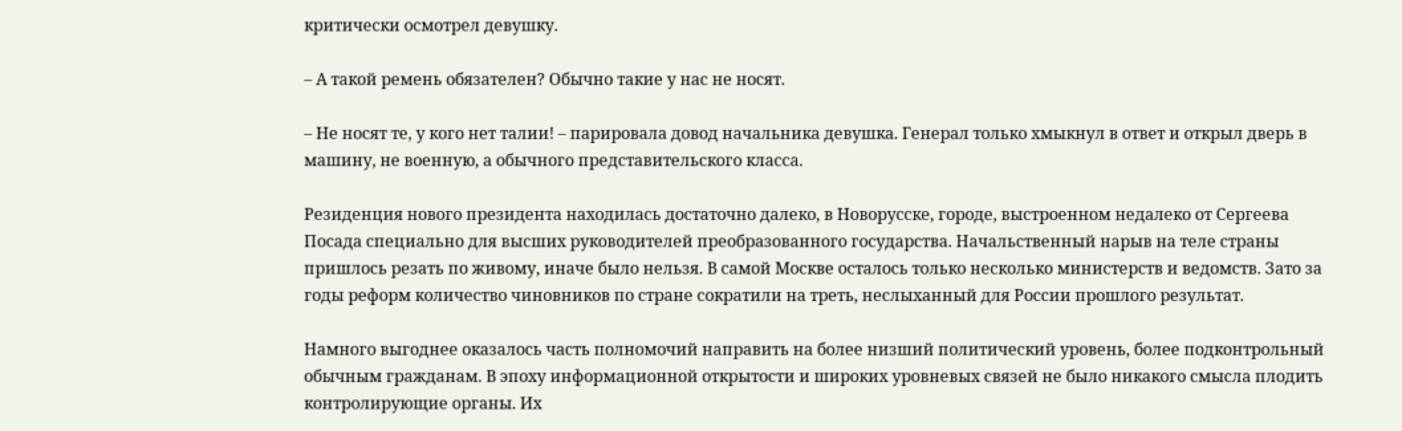критически осмотрел девушку.

– А такой ремень обязателен? Обычно такие у нас не носят.

– Не носят те, у кого нет талии! – парировала довод начальника девушка. Генерал только хмыкнул в ответ и открыл дверь в машину, не военную, а обычного представительского класса.

Резиденция нового президента находилась достаточно далеко, в Новорусске, городе, выстроенном недалеко от Сергеева Посада специально для высших руководителей преобразованного государства. Начальственный нарыв на теле страны пришлось резать по живому, иначе было нельзя. В самой Москве осталось только несколько министерств и ведомств. Зато за годы реформ количество чиновников по стране сократили на треть, неслыханный для России прошлого результат.

Намного выгоднее оказалось часть полномочий направить на более низший политический уровень, более подконтрольный обычным гражданам. В эпоху информационной открытости и широких уровневых связей не было никакого смысла плодить контролирующие органы. Их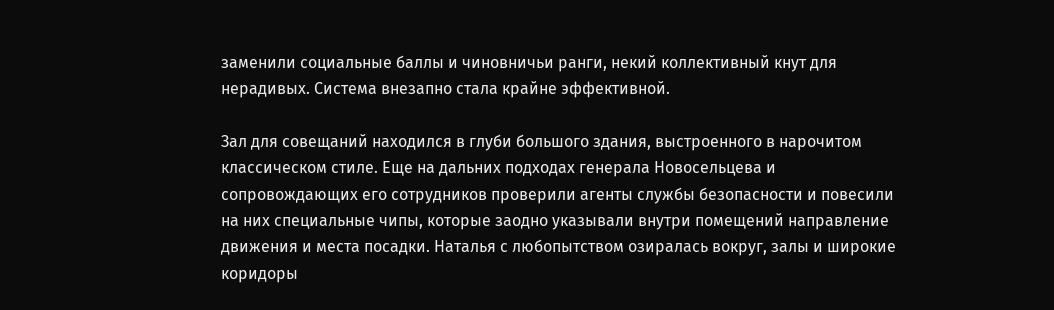заменили социальные баллы и чиновничьи ранги, некий коллективный кнут для нерадивых. Система внезапно стала крайне эффективной.

Зал для совещаний находился в глуби большого здания, выстроенного в нарочитом классическом стиле. Еще на дальних подходах генерала Новосельцева и сопровождающих его сотрудников проверили агенты службы безопасности и повесили на них специальные чипы, которые заодно указывали внутри помещений направление движения и места посадки. Наталья с любопытством озиралась вокруг, залы и широкие коридоры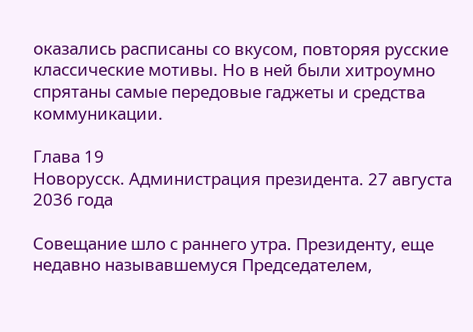оказались расписаны со вкусом, повторяя русские классические мотивы. Но в ней были хитроумно спрятаны самые передовые гаджеты и средства коммуникации.

Глава 19
Новорусск. Администрация президента. 27 августа 2036 года

Совещание шло с раннего утра. Президенту, еще недавно называвшемуся Председателем,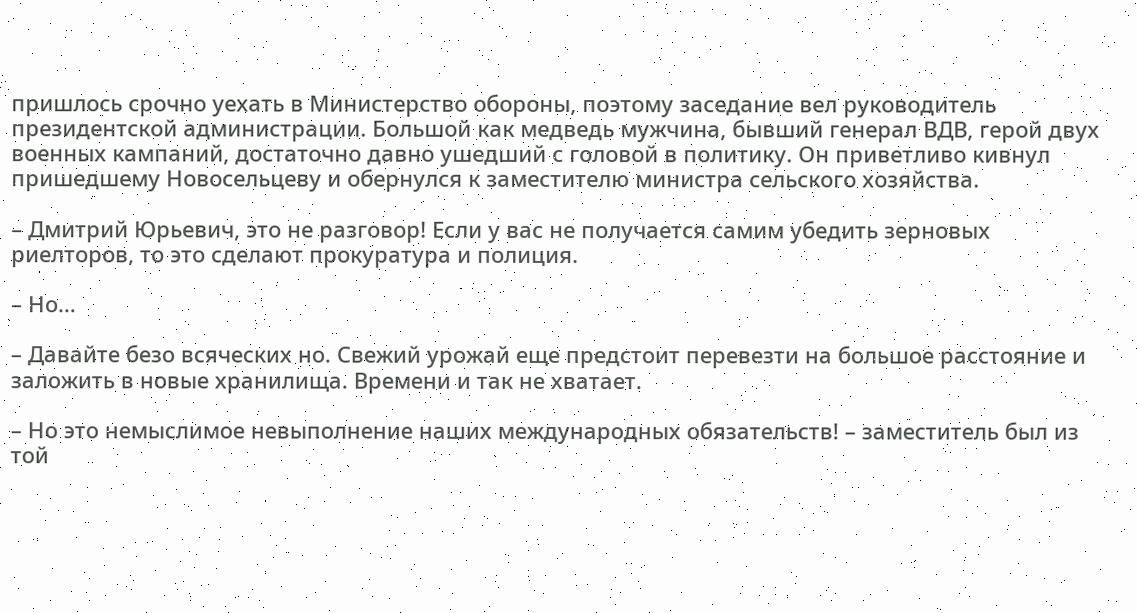пришлось срочно уехать в Министерство обороны, поэтому заседание вел руководитель президентской администрации. Большой как медведь мужчина, бывший генерал ВДВ, герой двух военных кампаний, достаточно давно ушедший с головой в политику. Он приветливо кивнул пришедшему Новосельцеву и обернулся к заместителю министра сельского хозяйства.

– Дмитрий Юрьевич, это не разговор! Если у вас не получается самим убедить зерновых риелторов, то это сделают прокуратура и полиция.

– Но…

– Давайте безо всяческих но. Свежий урожай еще предстоит перевезти на большое расстояние и заложить в новые хранилища. Времени и так не хватает.

– Но это немыслимое невыполнение наших международных обязательств! – заместитель был из той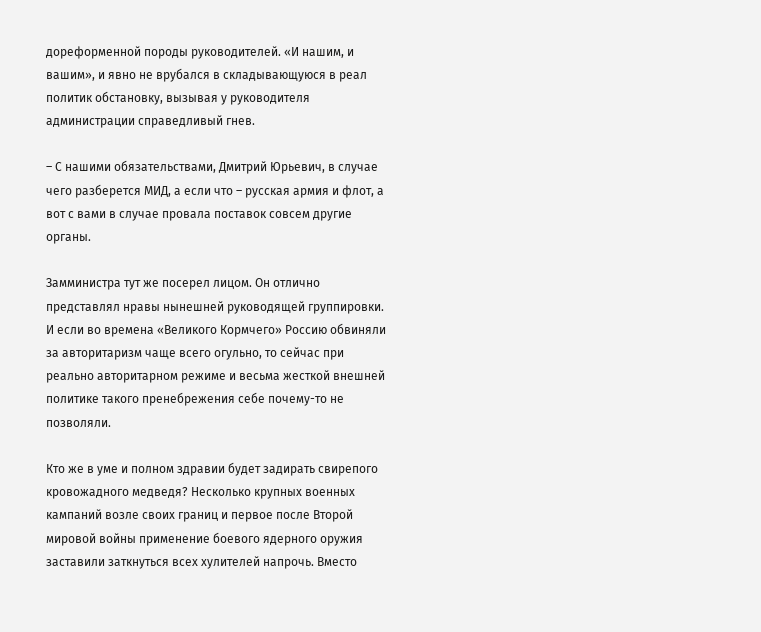дореформенной породы руководителей. «И нашим, и вашим», и явно не врубался в складывающуюся в реал политик обстановку, вызывая у руководителя администрации справедливый гнев.

– С нашими обязательствами, Дмитрий Юрьевич, в случае чего разберется МИД, а если что – русская армия и флот, а вот с вами в случае провала поставок совсем другие органы.

Замминистра тут же посерел лицом. Он отлично представлял нравы нынешней руководящей группировки. И если во времена «Великого Кормчего» Россию обвиняли за авторитаризм чаще всего огульно, то сейчас при реально авторитарном режиме и весьма жесткой внешней политике такого пренебрежения себе почему-то не позволяли.

Кто же в уме и полном здравии будет задирать свирепого кровожадного медведя? Несколько крупных военных кампаний возле своих границ и первое после Второй мировой войны применение боевого ядерного оружия заставили заткнуться всех хулителей напрочь. Вместо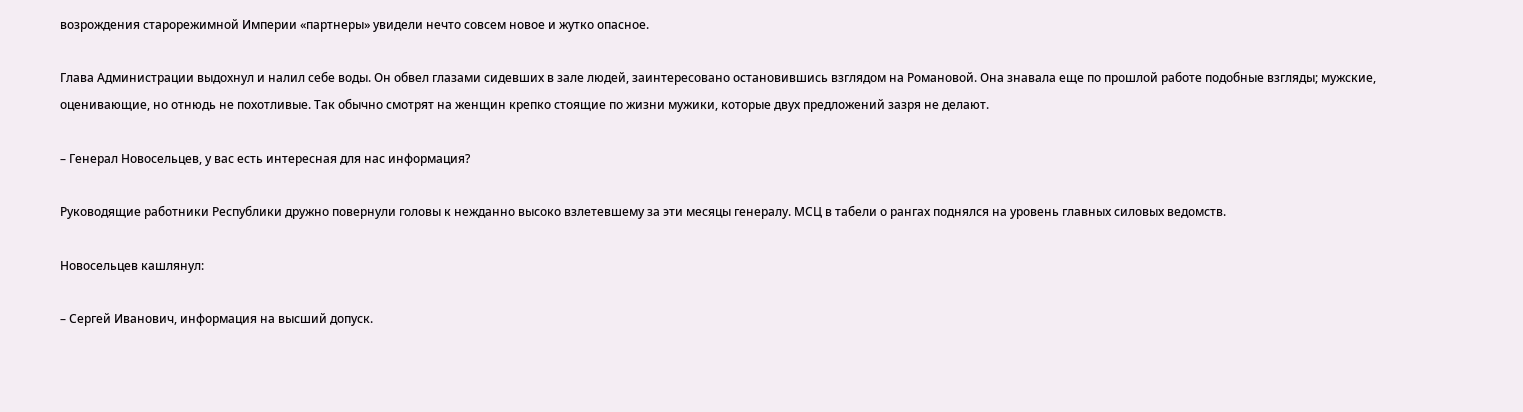возрождения старорежимной Империи «партнеры» увидели нечто совсем новое и жутко опасное.

Глава Администрации выдохнул и налил себе воды. Он обвел глазами сидевших в зале людей, заинтересовано остановившись взглядом на Романовой. Она знавала еще по прошлой работе подобные взгляды; мужские, оценивающие, но отнюдь не похотливые. Так обычно смотрят на женщин крепко стоящие по жизни мужики, которые двух предложений зазря не делают.

– Генерал Новосельцев, у вас есть интересная для нас информация?

Руководящие работники Республики дружно повернули головы к нежданно высоко взлетевшему за эти месяцы генералу. МСЦ в табели о рангах поднялся на уровень главных силовых ведомств.

Новосельцев кашлянул:

– Сергей Иванович, информация на высший допуск.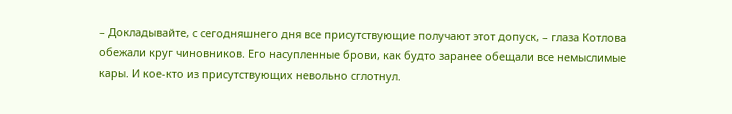– Докладывайте, с сегодняшнего дня все присутствующие получают этот допуск, – глаза Котлова обежали круг чиновников. Его насупленные брови, как будто заранее обещали все немыслимые кары. И кое-кто из присутствующих невольно сглотнул.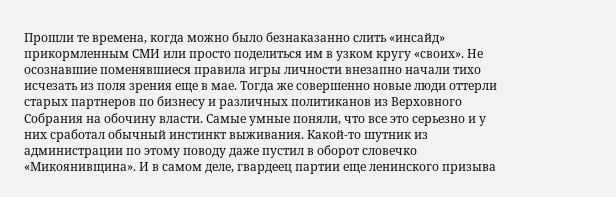Прошли те времена, когда можно было безнаказанно слить «инсайд» прикормленным СМИ или просто поделиться им в узком кругу «своих». Не осознавшие поменявшиеся правила игры личности внезапно начали тихо исчезать из поля зрения еще в мае. Тогда же совершенно новые люди оттерли старых партнеров по бизнесу и различных политиканов из Верховного Собрания на обочину власти. Самые умные поняли, что все это серьезно и у них сработал обычный инстинкт выживания. Какой-то шутник из администрации по этому поводу даже пустил в оборот словечко «Микоянивщина». И в самом деле, гвардеец партии еще ленинского призыва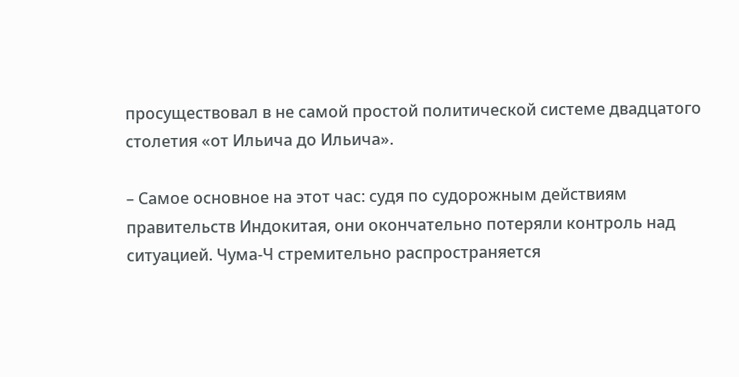просуществовал в не самой простой политической системе двадцатого столетия «от Ильича до Ильича».

– Самое основное на этот час: судя по судорожным действиям правительств Индокитая, они окончательно потеряли контроль над ситуацией. Чума-Ч стремительно распространяется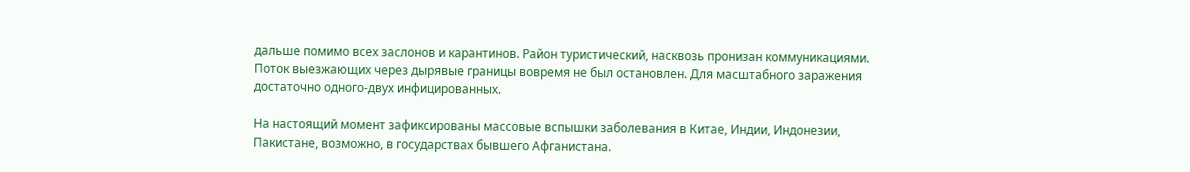дальше помимо всех заслонов и карантинов. Район туристический, насквозь пронизан коммуникациями. Поток выезжающих через дырявые границы вовремя не был остановлен. Для масштабного заражения достаточно одного-двух инфицированных.

На настоящий момент зафиксированы массовые вспышки заболевания в Китае, Индии, Индонезии, Пакистане, возможно, в государствах бывшего Афганистана.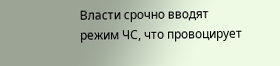Власти срочно вводят режим ЧС, что провоцирует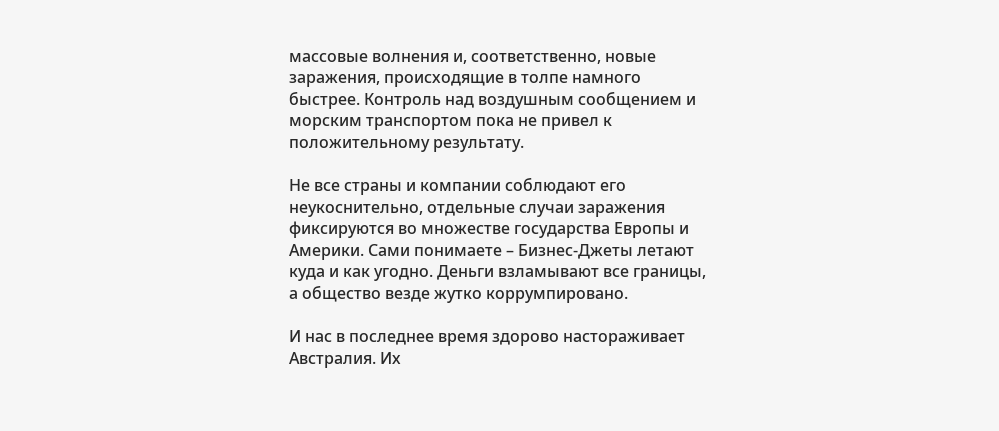массовые волнения и, соответственно, новые заражения, происходящие в толпе намного быстрее. Контроль над воздушным сообщением и морским транспортом пока не привел к положительному результату.

Не все страны и компании соблюдают его неукоснительно, отдельные случаи заражения фиксируются во множестве государства Европы и Америки. Сами понимаете – Бизнес-Джеты летают куда и как угодно. Деньги взламывают все границы, а общество везде жутко коррумпировано.

И нас в последнее время здорово настораживает Австралия. Их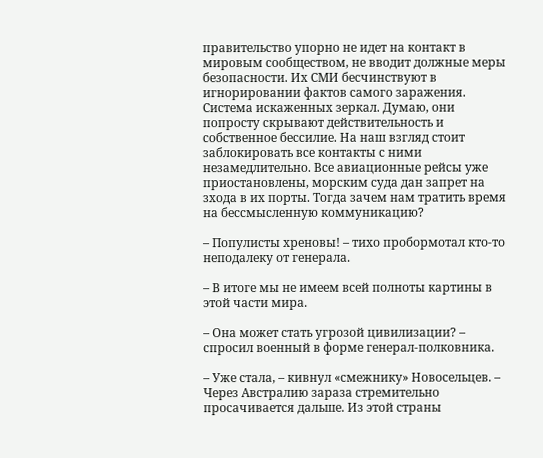правительство упорно не идет на контакт в мировым сообществом, не вводит должные меры безопасности. Их СМИ бесчинствуют в игнорировании фактов самого заражения. Система искаженных зеркал. Думаю, они попросту скрывают действительность и собственное бессилие. На наш взгляд стоит заблокировать все контакты с ними незамедлительно. Все авиационные рейсы уже приостановлены, морским суда дан запрет на зхода в их порты. Тогда зачем нам тратить время на бессмысленную коммуникацию?

– Популисты хреновы! – тихо пробормотал кто-то неподалеку от генерала.

– В итоге мы не имеем всей полноты картины в этой части мира.

– Она может стать угрозой цивилизации? – спросил военный в форме генерал-полковника.

– Уже стала, – кивнул «смежнику» Новосельцев. – Через Австралию зараза стремительно просачивается дальше. Из этой страны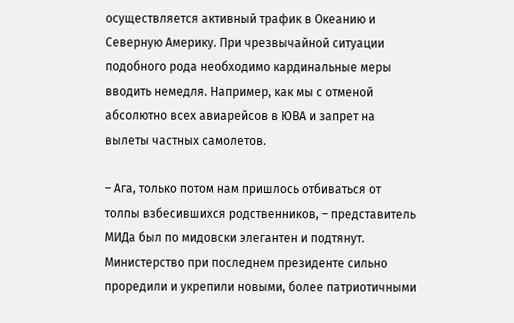осуществляется активный трафик в Океанию и Северную Америку. При чрезвычайной ситуации подобного рода необходимо кардинальные меры вводить немедля. Например, как мы с отменой абсолютно всех авиарейсов в ЮВА и запрет на вылеты частных самолетов.

– Ага, только потом нам пришлось отбиваться от толпы взбесившихся родственников, – представитель МИДа был по мидовски элегантен и подтянут. Министерство при последнем президенте сильно проредили и укрепили новыми, более патриотичными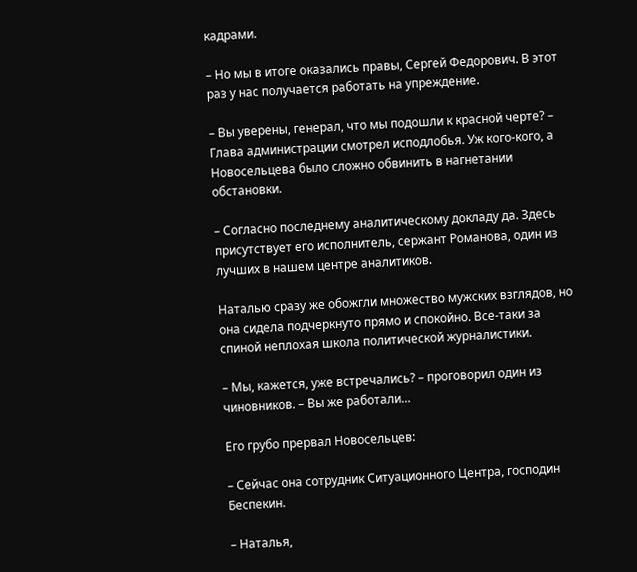кадрами.

– Но мы в итоге оказались правы, Сергей Федорович. В этот раз у нас получается работать на упреждение.

– Вы уверены, генерал, что мы подошли к красной черте? – Глава администрации смотрел исподлобья. Уж кого-кого, а Новосельцева было сложно обвинить в нагнетании обстановки.

– Согласно последнему аналитическому докладу да. Здесь присутствует его исполнитель, сержант Романова, один из лучших в нашем центре аналитиков.

Наталью сразу же обожгли множество мужских взглядов, но она сидела подчеркнуто прямо и спокойно. Все-таки за спиной неплохая школа политической журналистики.

– Мы, кажется, уже встречались? – проговорил один из чиновников. – Вы же работали…

Его грубо прервал Новосельцев:

– Сейчас она сотрудник Ситуационного Центра, господин Беспекин.

– Наталья,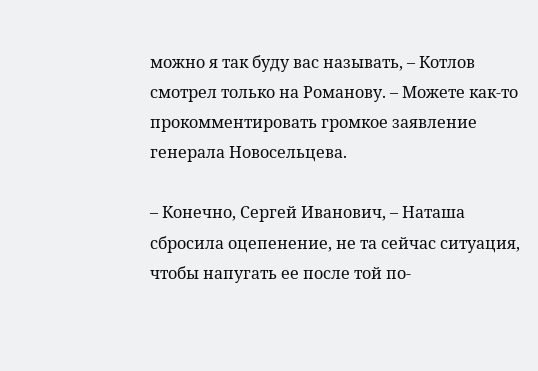можно я так буду вас называть, – Котлов смотрел только на Романову. – Можете как-то прокомментировать громкое заявление генерала Новосельцева.

– Конечно, Сергей Иванович, – Наташа сбросила оцепенение, не та сейчас ситуация, чтобы напугать ее после той по-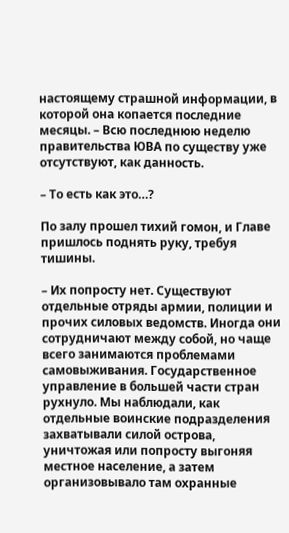настоящему страшной информации, в которой она копается последние месяцы. – Всю последнюю неделю правительства ЮВА по существу уже отсутствуют, как данность.

– То есть как это…?

По залу прошел тихий гомон, и Главе пришлось поднять руку, требуя тишины.

– Их попросту нет. Существуют отдельные отряды армии, полиции и прочих силовых ведомств. Иногда они сотрудничают между собой, но чаще всего занимаются проблемами самовыживания. Государственное управление в большей части стран рухнуло. Мы наблюдали, как отдельные воинские подразделения захватывали силой острова, уничтожая или попросту выгоняя местное население, а затем организовывало там охранные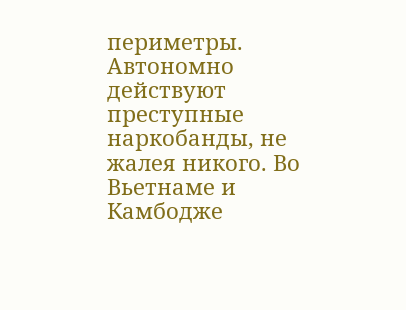периметры. Автономно действуют преступные наркобанды, не жалея никого. Во Вьетнаме и Камбодже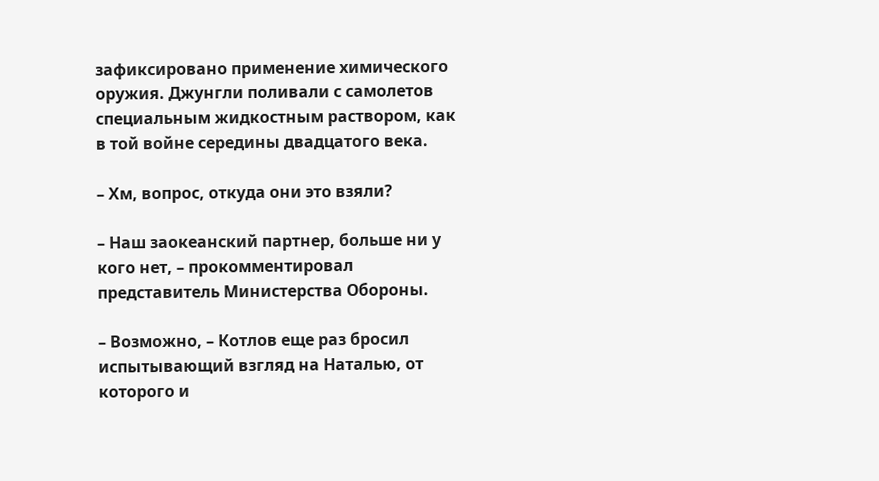зафиксировано применение химического оружия. Джунгли поливали с самолетов специальным жидкостным раствором, как в той войне середины двадцатого века.

– Хм, вопрос, откуда они это взяли?

– Наш заокеанский партнер, больше ни у кого нет, – прокомментировал представитель Министерства Обороны.

– Возможно, – Котлов еще раз бросил испытывающий взгляд на Наталью, от которого и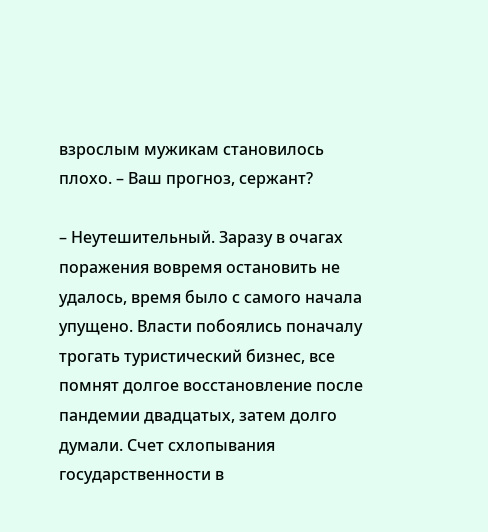взрослым мужикам становилось плохо. – Ваш прогноз, сержант?

– Неутешительный. Заразу в очагах поражения вовремя остановить не удалось, время было с самого начала упущено. Власти побоялись поначалу трогать туристический бизнес, все помнят долгое восстановление после пандемии двадцатых, затем долго думали. Счет схлопывания государственности в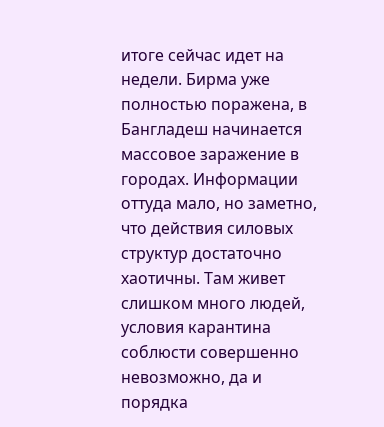итоге сейчас идет на недели. Бирма уже полностью поражена, в Бангладеш начинается массовое заражение в городах. Информации оттуда мало, но заметно, что действия силовых структур достаточно хаотичны. Там живет слишком много людей, условия карантина соблюсти совершенно невозможно, да и порядка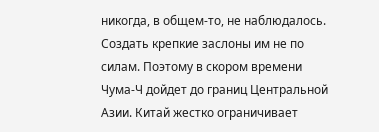никогда, в общем-то, не наблюдалось. Создать крепкие заслоны им не по силам. Поэтому в скором времени Чума-Ч дойдет до границ Центральной Азии. Китай жестко ограничивает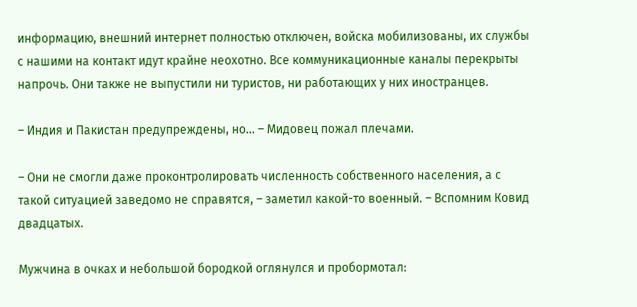информацию, внешний интернет полностью отключен, войска мобилизованы, их службы с нашими на контакт идут крайне неохотно. Все коммуникационные каналы перекрыты напрочь. Они также не выпустили ни туристов, ни работающих у них иностранцев.

– Индия и Пакистан предупреждены, но… – Мидовец пожал плечами.

– Они не смогли даже проконтролировать численность собственного населения, а с такой ситуацией заведомо не справятся, – заметил какой-то военный. – Вспомним Ковид двадцатых.

Мужчина в очках и небольшой бородкой оглянулся и пробормотал: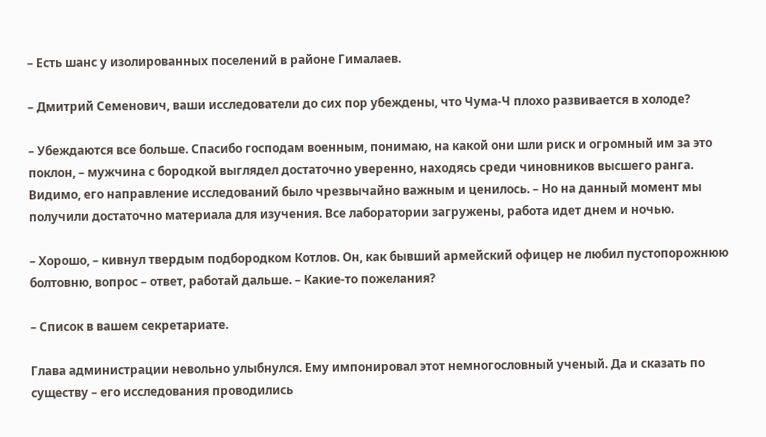– Есть шанс у изолированных поселений в районе Гималаев.

– Дмитрий Семенович, ваши исследователи до сих пор убеждены, что Чума-Ч плохо развивается в холоде?

– Убеждаются все больше. Спасибо господам военным, понимаю, на какой они шли риск и огромный им за это поклон, – мужчина с бородкой выглядел достаточно уверенно, находясь среди чиновников высшего ранга. Видимо, его направление исследований было чрезвычайно важным и ценилось. – Но на данный момент мы получили достаточно материала для изучения. Все лаборатории загружены, работа идет днем и ночью.

– Хорошо, – кивнул твердым подбородком Котлов. Он, как бывший армейский офицер не любил пустопорожнюю болтовню, вопрос – ответ, работай дальше. – Какие-то пожелания?

– Список в вашем секретариате.

Глава администрации невольно улыбнулся. Ему импонировал этот немногословный ученый. Да и сказать по существу – его исследования проводились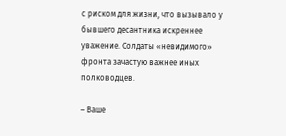с риском для жизни, что вызывало у бывшего десантника искреннее уважение. Солдаты «невидимого» фронта зачастую важнее иных полководцев.

– Ваше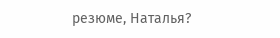резюме, Наталья?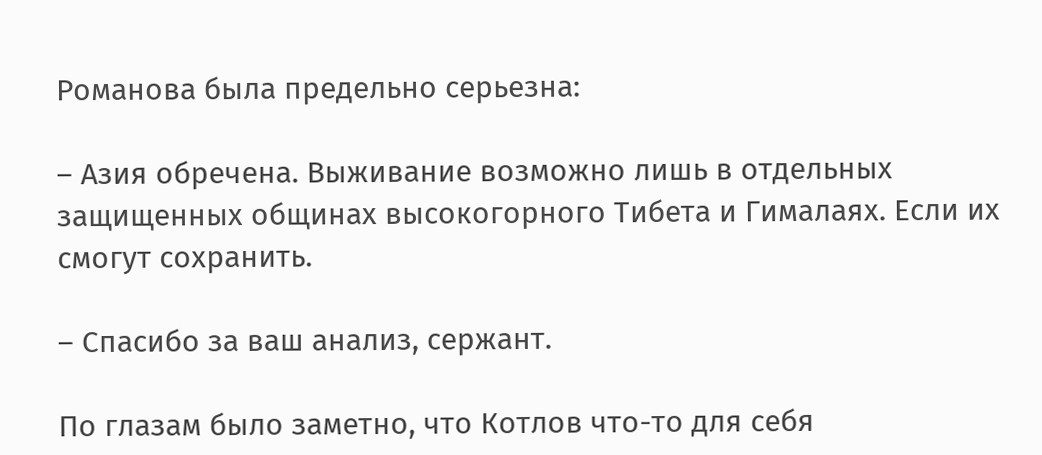Романова была предельно серьезна:

– Азия обречена. Выживание возможно лишь в отдельных защищенных общинах высокогорного Тибета и Гималаях. Если их смогут сохранить.

– Спасибо за ваш анализ, сержант.

По глазам было заметно, что Котлов что-то для себя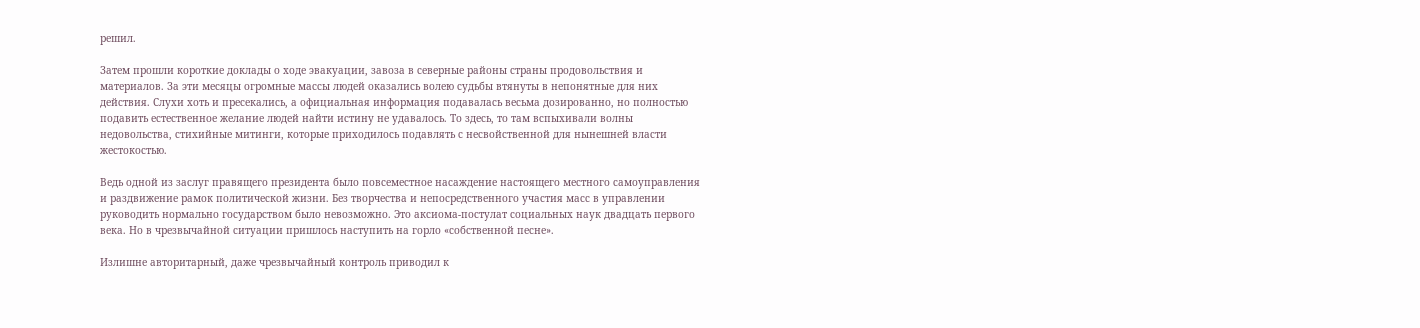решил.

Затем прошли короткие доклады о ходе эвакуации, завоза в северные районы страны продовольствия и материалов. За эти месяцы огромные массы людей оказались волею судьбы втянуты в непонятные для них действия. Слухи хоть и пресекались, а официальная информация подавалась весьма дозированно, но полностью подавить естественное желание людей найти истину не удавалось. То здесь, то там вспыхивали волны недовольства, стихийные митинги, которые приходилось подавлять с несвойственной для нынешней власти жестокостью.

Ведь одной из заслуг правящего президента было повсеместное насаждение настоящего местного самоуправления и раздвижение рамок политической жизни. Без творчества и непосредственного участия масс в управлении руководить нормально государством было невозможно. Это аксиома-постулат социальных наук двадцать первого века. Но в чрезвычайной ситуации пришлось наступить на горло «собственной песне».

Излишне авторитарный, даже чрезвычайный контроль приводил к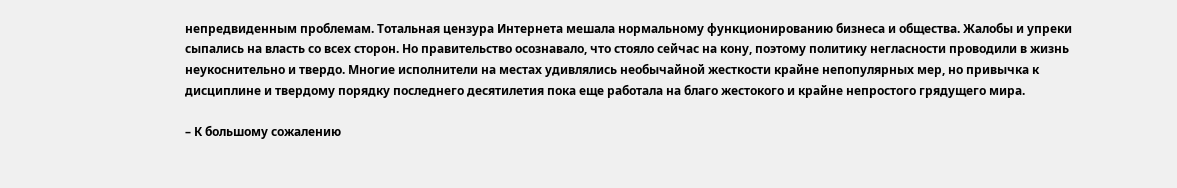непредвиденным проблемам. Тотальная цензура Интернета мешала нормальному функционированию бизнеса и общества. Жалобы и упреки сыпались на власть со всех сторон. Но правительство осознавало, что стояло сейчас на кону, поэтому политику негласности проводили в жизнь неукоснительно и твердо. Многие исполнители на местах удивлялись необычайной жесткости крайне непопулярных мер, но привычка к дисциплине и твердому порядку последнего десятилетия пока еще работала на благо жестокого и крайне непростого грядущего мира.

– К большому сожалению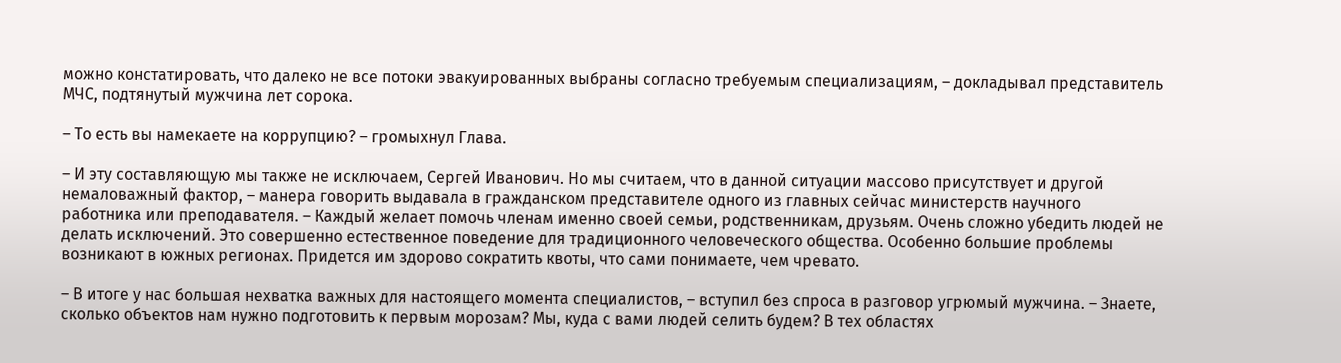можно констатировать, что далеко не все потоки эвакуированных выбраны согласно требуемым специализациям, – докладывал представитель МЧС, подтянутый мужчина лет сорока.

– То есть вы намекаете на коррупцию? – громыхнул Глава.

– И эту составляющую мы также не исключаем, Сергей Иванович. Но мы считаем, что в данной ситуации массово присутствует и другой немаловажный фактор, – манера говорить выдавала в гражданском представителе одного из главных сейчас министерств научного работника или преподавателя. – Каждый желает помочь членам именно своей семьи, родственникам, друзьям. Очень сложно убедить людей не делать исключений. Это совершенно естественное поведение для традиционного человеческого общества. Особенно большие проблемы возникают в южных регионах. Придется им здорово сократить квоты, что сами понимаете, чем чревато.

– В итоге у нас большая нехватка важных для настоящего момента специалистов, – вступил без спроса в разговор угрюмый мужчина. – Знаете, сколько объектов нам нужно подготовить к первым морозам? Мы, куда с вами людей селить будем? В тех областях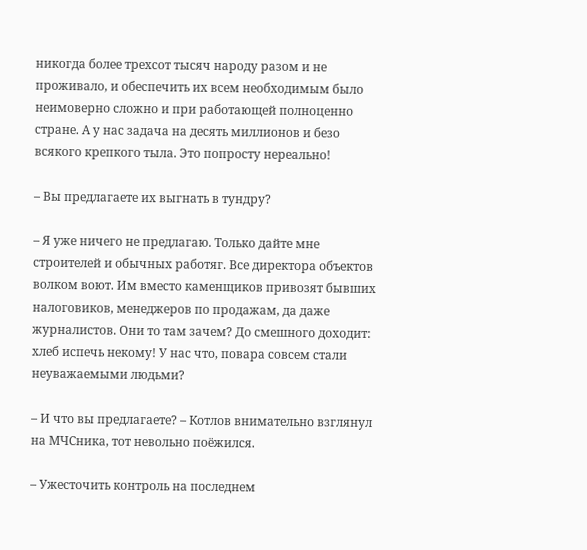никогда более трехсот тысяч народу разом и не проживало, и обеспечить их всем необходимым было неимоверно сложно и при работающей полноценно стране. А у нас задача на десять миллионов и безо всякого крепкого тыла. Это попросту нереально!

– Вы предлагаете их выгнать в тундру?

– Я уже ничего не предлагаю. Только дайте мне строителей и обычных работяг. Все директора объектов волком воют. Им вместо каменщиков привозят бывших налоговиков, менеджеров по продажам, да даже журналистов. Они то там зачем? До смешного доходит: хлеб испечь некому! У нас что, повара совсем стали неуважаемыми людьми?

– И что вы предлагаете? – Котлов внимательно взглянул на МЧСника, тот невольно поёжился.

– Ужесточить контроль на последнем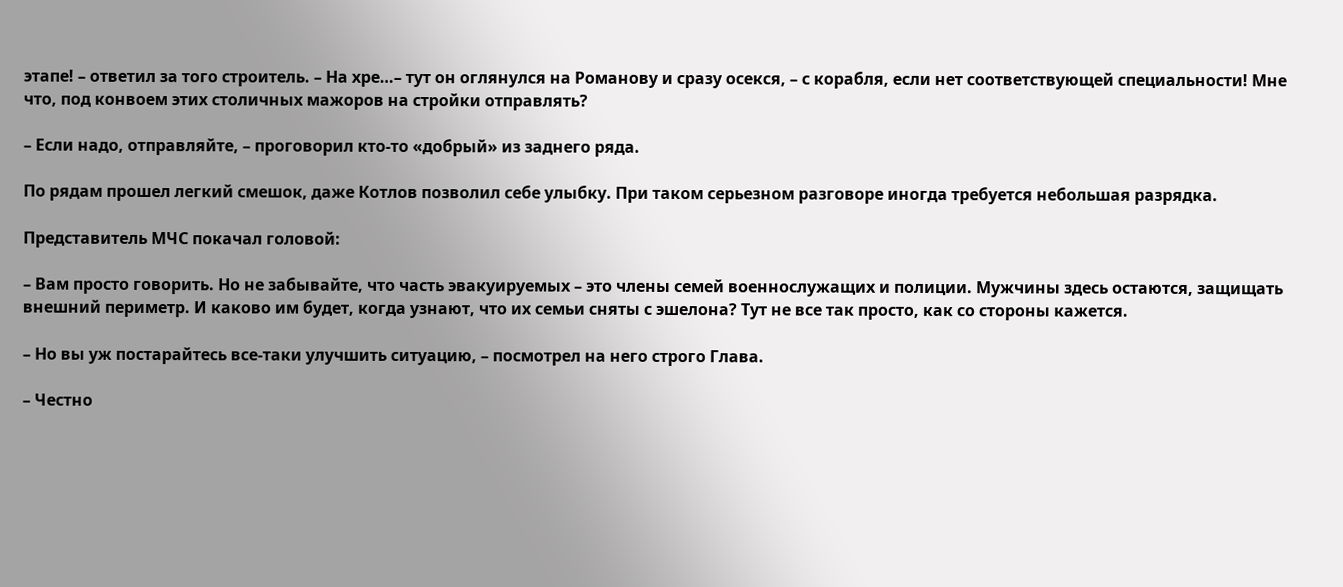этапе! – ответил за того строитель. – На хре…– тут он оглянулся на Романову и сразу осекся, – с корабля, если нет соответствующей специальности! Мне что, под конвоем этих столичных мажоров на стройки отправлять?

– Если надо, отправляйте, – проговорил кто-то «добрый» из заднего ряда.

По рядам прошел легкий смешок, даже Котлов позволил себе улыбку. При таком серьезном разговоре иногда требуется небольшая разрядка.

Представитель МЧС покачал головой:

– Вам просто говорить. Но не забывайте, что часть эвакуируемых – это члены семей военнослужащих и полиции. Мужчины здесь остаются, защищать внешний периметр. И каково им будет, когда узнают, что их семьи сняты с эшелона? Тут не все так просто, как со стороны кажется.

– Но вы уж постарайтесь все-таки улучшить ситуацию, – посмотрел на него строго Глава.

– Честно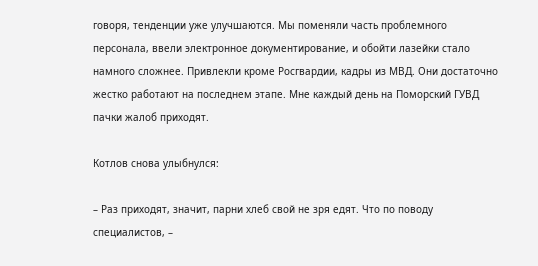говоря, тенденции уже улучшаются. Мы поменяли часть проблемного персонала, ввели электронное документирование, и обойти лазейки стало намного сложнее. Привлекли кроме Росгвардии, кадры из МВД. Они достаточно жестко работают на последнем этапе. Мне каждый день на Поморский ГУВД пачки жалоб приходят.

Котлов снова улыбнулся:

– Раз приходят, значит, парни хлеб свой не зря едят. Что по поводу специалистов, –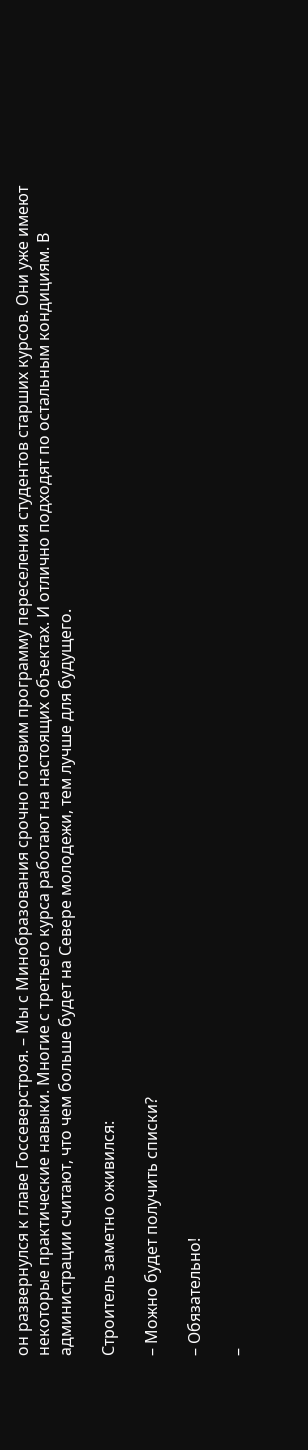он развернулся к главе Госсеверстроя. – Мы с Минобразования срочно готовим программу переселения студентов старших курсов. Они уже имеют некоторые практические навыки. Многие с третьего курса работают на настоящих объектах. И отлично подходят по остальным кондициям. В администрации считают, что чем больше будет на Севере молодежи, тем лучше для будущего.

Строитель заметно оживился:

– Можно будет получить списки?

– Обязательно!

–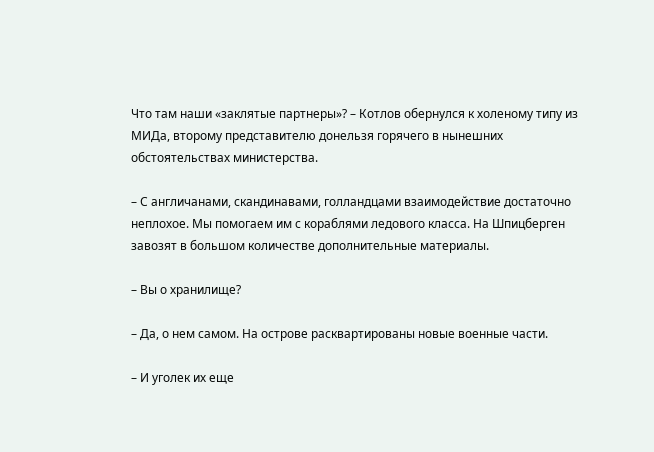Что там наши «заклятые партнеры»? – Котлов обернулся к холеному типу из МИДа, второму представителю донельзя горячего в нынешних обстоятельствах министерства.

– С англичанами, скандинавами, голландцами взаимодействие достаточно неплохое. Мы помогаем им с кораблями ледового класса. На Шпицберген завозят в большом количестве дополнительные материалы.

– Вы о хранилище?

– Да, о нем самом. На острове расквартированы новые военные части.

– И уголек их еще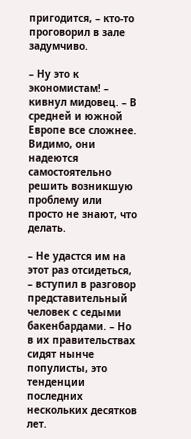пригодится, – кто-то проговорил в зале задумчиво.

– Ну это к экономистам! – кивнул мидовец. – В средней и южной Европе все сложнее. Видимо, они надеются самостоятельно решить возникшую проблему или просто не знают, что делать.

– Не удастся им на этот раз отсидеться, – вступил в разговор представительный человек с седыми бакенбардами. – Но в их правительствах сидят нынче популисты, это тенденции последних нескольких десятков лет.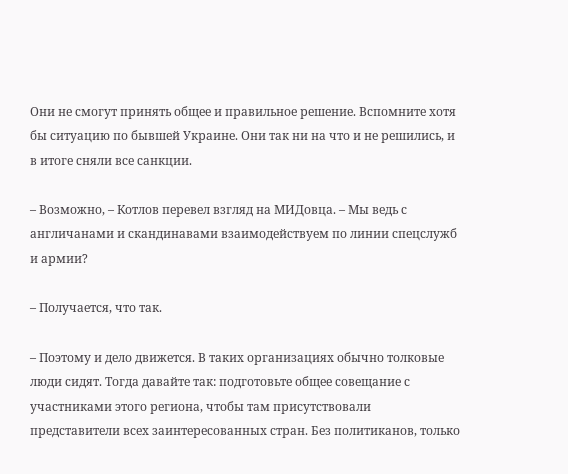Они не смогут принять общее и правильное решение. Вспомните хотя бы ситуацию по бывшей Украине. Они так ни на что и не решились, и в итоге сняли все санкции.

– Возможно, – Котлов перевел взгляд на МИДовца. – Мы ведь с англичанами и скандинавами взаимодействуем по линии спецслужб и армии?

– Получается, что так.

– Поэтому и дело движется. В таких организациях обычно толковые люди сидят. Тогда давайте так: подготовьте общее совещание с участниками этого региона, чтобы там присутствовали представители всех заинтересованных стран. Без политиканов, только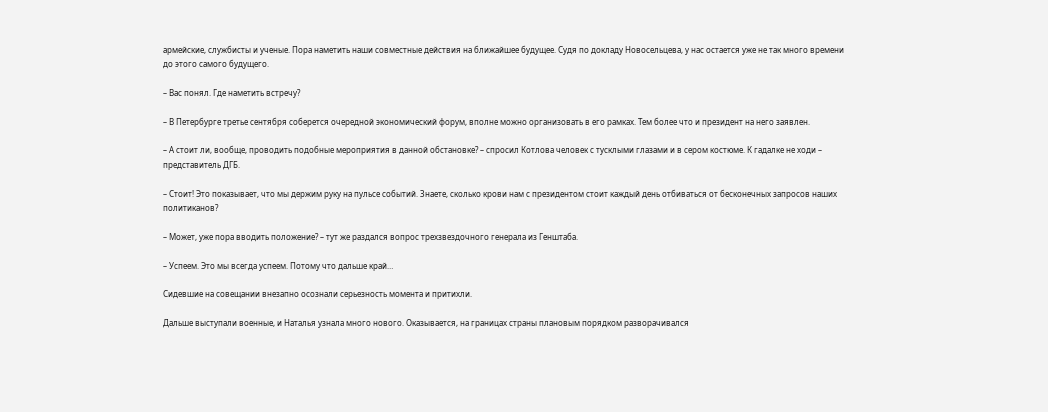армейские, службисты и ученые. Пора наметить наши совместные действия на ближайшее будущее. Судя по докладу Новосельцева, у нас остается уже не так много времени до этого самого будущего.

– Вас понял. Где наметить встречу?

– В Петербурге третье сентября соберется очередной экономический форум, вполне можно организовать в его рамках. Тем более что и президент на него заявлен.

– А стоит ли, вообще, проводить подобные мероприятия в данной обстановке? – спросил Котлова человек с тусклыми глазами и в сером костюме. К гадалке не ходи – представитель ДГБ.

– Стоит! Это показывает, что мы держим руку на пульсе событий. Знаете, сколько крови нам с президентом стоит каждый день отбиваться от бесконечных запросов наших политиканов?

– Может, уже пора вводить положение? – тут же раздался вопрос трехзвездочного генерала из Генштаба.

– Успеем. Это мы всегда успеем. Потому что дальше край…

Сидевшие на совещании внезапно осознали серьезность момента и притихли.

Дальше выступали военные, и Наталья узнала много нового. Оказывается, на границах страны плановым порядком разворачивался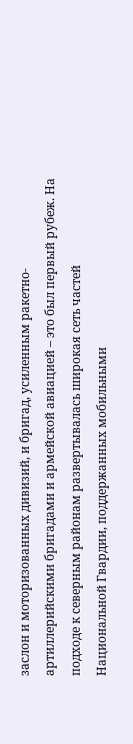заслон и моторизованных дивизий, и бригад, усиленным ракетно-артиллерийскими бригадами и армейской авиацией – это был первый рубеж. На подходе к северным районам развертывалась широкая сеть частей Национальной Гвардии, поддержанных мобильными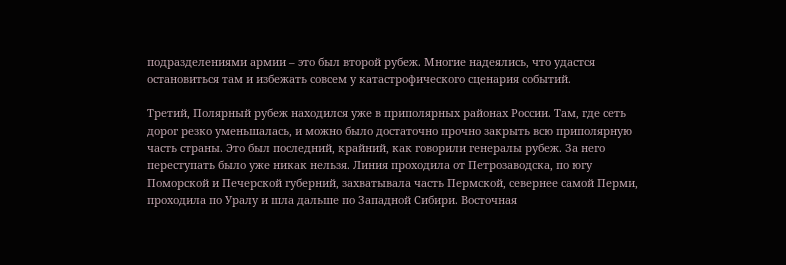подразделениями армии – это был второй рубеж. Многие надеялись, что удастся остановиться там и избежать совсем у катастрофического сценария событий.

Третий, Полярный рубеж находился уже в приполярных районах России. Там, где сеть дорог резко уменьшалась, и можно было достаточно прочно закрыть всю приполярную часть страны. Это был последний, крайний, как говорили генералы рубеж. За него переступать было уже никак нельзя. Линия проходила от Петрозаводска, по югу Поморской и Печерской губерний, захватывала часть Пермской, севернее самой Перми, проходила по Уралу и шла дальше по Западной Сибири. Восточная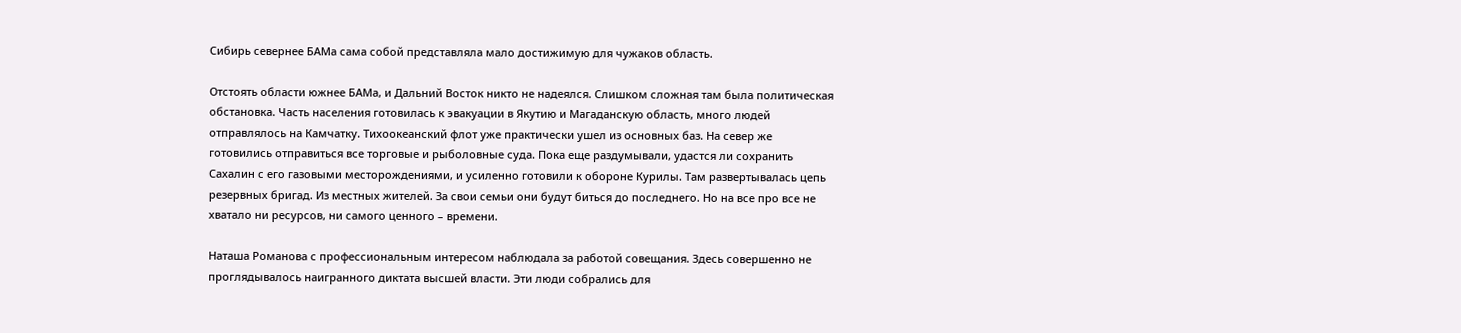Сибирь севернее БАМа сама собой представляла мало достижимую для чужаков область.

Отстоять области южнее БАМа, и Дальний Восток никто не надеялся. Слишком сложная там была политическая обстановка. Часть населения готовилась к эвакуации в Якутию и Магаданскую область, много людей отправлялось на Камчатку. Тихоокеанский флот уже практически ушел из основных баз. На север же готовились отправиться все торговые и рыболовные суда. Пока еще раздумывали, удастся ли сохранить Сахалин с его газовыми месторождениями, и усиленно готовили к обороне Курилы. Там развертывалась цепь резервных бригад. Из местных жителей. За свои семьи они будут биться до последнего. Но на все про все не хватало ни ресурсов, ни самого ценного – времени.

Наташа Романова с профессиональным интересом наблюдала за работой совещания. Здесь совершенно не проглядывалось наигранного диктата высшей власти. Эти люди собрались для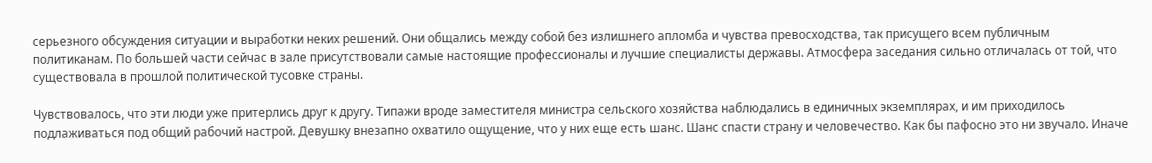серьезного обсуждения ситуации и выработки неких решений. Они общались между собой без излишнего апломба и чувства превосходства, так присущего всем публичным политиканам. По большей части сейчас в зале присутствовали самые настоящие профессионалы и лучшие специалисты державы. Атмосфера заседания сильно отличалась от той, что существовала в прошлой политической тусовке страны.

Чувствовалось, что эти люди уже притерлись друг к другу. Типажи вроде заместителя министра сельского хозяйства наблюдались в единичных экземплярах, и им приходилось подлаживаться под общий рабочий настрой. Девушку внезапно охватило ощущение, что у них еще есть шанс. Шанс спасти страну и человечество. Как бы пафосно это ни звучало. Иначе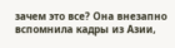зачем это все? Она внезапно вспомнила кадры из Азии,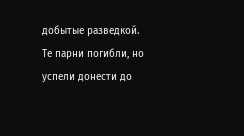добытые разведкой. Те парни погибли, но успели донести до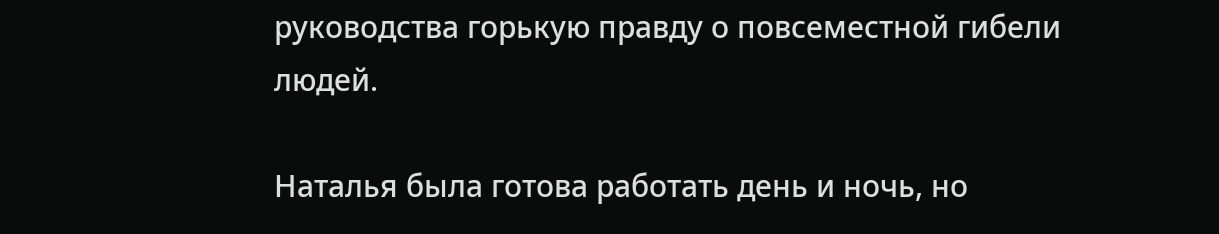руководства горькую правду о повсеместной гибели людей.

Наталья была готова работать день и ночь, но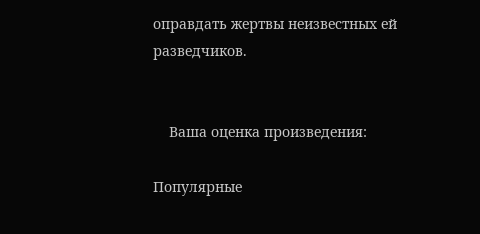оправдать жертвы неизвестных ей разведчиков.


    Ваша оценка произведения:

Популярные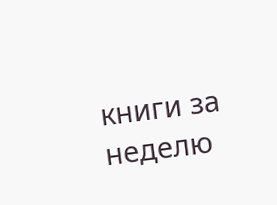книги за неделю